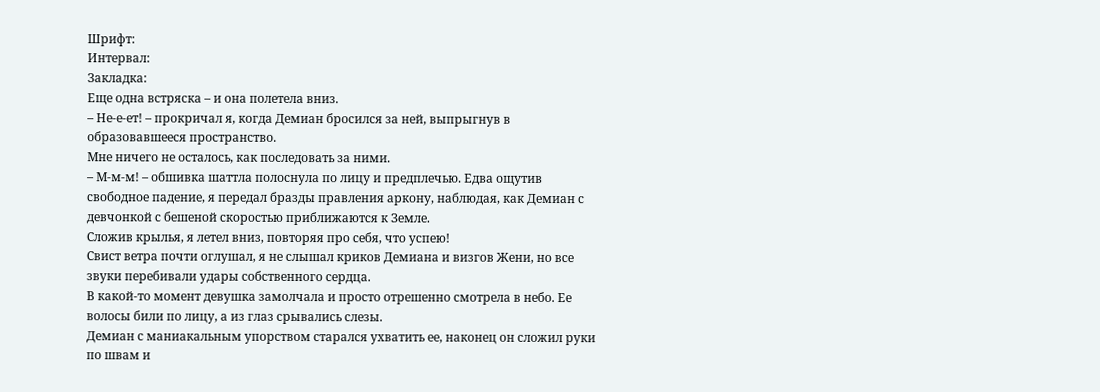Шрифт:
Интервал:
Закладка:
Еще одна встряска – и она полетела вниз.
– Не-е-ет! – прокричал я, когда Демиан бросился за ней, выпрыгнув в образовавшееся пространство.
Мне ничего не осталось, как последовать за ними.
– М-м-м! – обшивка шаттла полоснула по лицу и предплечью. Едва ощутив свободное падение, я передал бразды правления аркону, наблюдая, как Демиан с девчонкой с бешеной скоростью приближаются к Земле.
Сложив крылья, я летел вниз, повторяя про себя, что успею!
Свист ветра почти оглушал, я не слышал криков Демиана и визгов Жени, но все звуки перебивали удары собственного сердца.
В какой-то момент девушка замолчала и просто отрешенно смотрела в небо. Ее волосы били по лицу, а из глаз срывались слезы.
Демиан с маниакальным упорством старался ухватить ее, наконец он сложил руки по швам и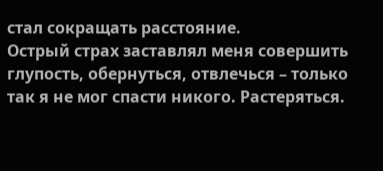стал сокращать расстояние.
Острый страх заставлял меня совершить глупость, обернуться, отвлечься – только так я не мог спасти никого. Растеряться.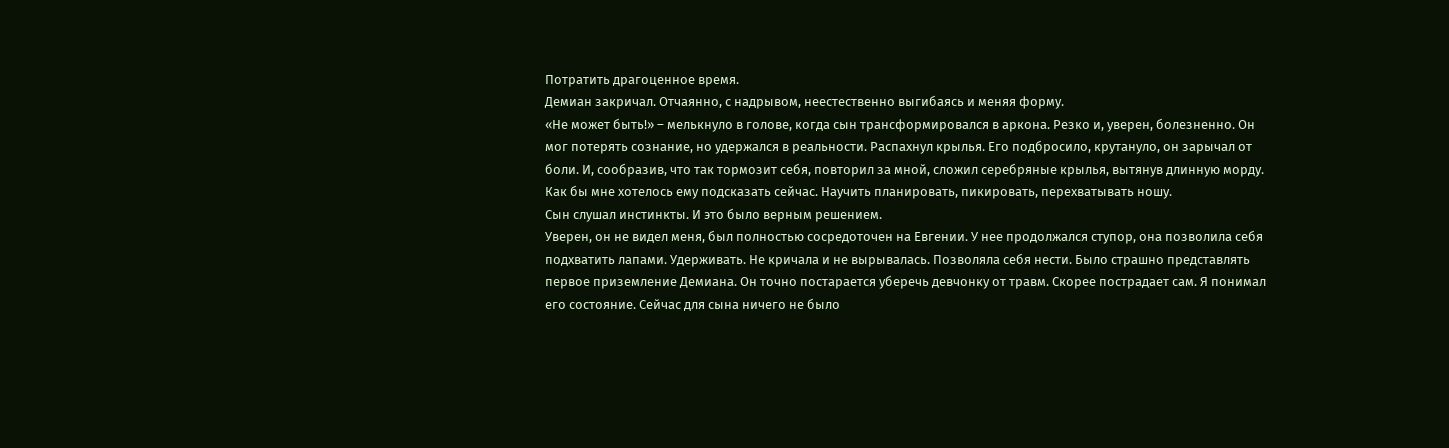Потратить драгоценное время.
Демиан закричал. Отчаянно, с надрывом, неестественно выгибаясь и меняя форму.
«Не может быть!» – мелькнуло в голове, когда сын трансформировался в аркона. Резко и, уверен, болезненно. Он мог потерять сознание, но удержался в реальности. Распахнул крылья. Его подбросило, крутануло, он зарычал от боли. И, сообразив, что так тормозит себя, повторил за мной, сложил серебряные крылья, вытянув длинную морду.
Как бы мне хотелось ему подсказать сейчас. Научить планировать, пикировать, перехватывать ношу.
Сын слушал инстинкты. И это было верным решением.
Уверен, он не видел меня, был полностью сосредоточен на Евгении. У нее продолжался ступор, она позволила себя подхватить лапами. Удерживать. Не кричала и не вырывалась. Позволяла себя нести. Было страшно представлять первое приземление Демиана. Он точно постарается уберечь девчонку от травм. Скорее пострадает сам. Я понимал его состояние. Сейчас для сына ничего не было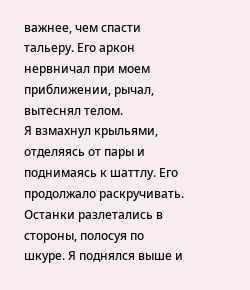важнее, чем спасти тальеру. Его аркон нервничал при моем приближении, рычал, вытеснял телом.
Я взмахнул крыльями, отделяясь от пары и поднимаясь к шаттлу. Его продолжало раскручивать. Останки разлетались в стороны, полосуя по шкуре. Я поднялся выше и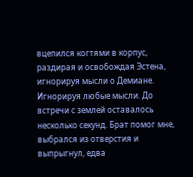вцепился когтями в корпус, раздирая и освобождая Эстена, игнорируя мысли о Демиане. Игнорируя любые мысли. До встречи с землей оставалось несколько секунд. Брат помог мне, выбрался из отверстия и выпрыгнул, едва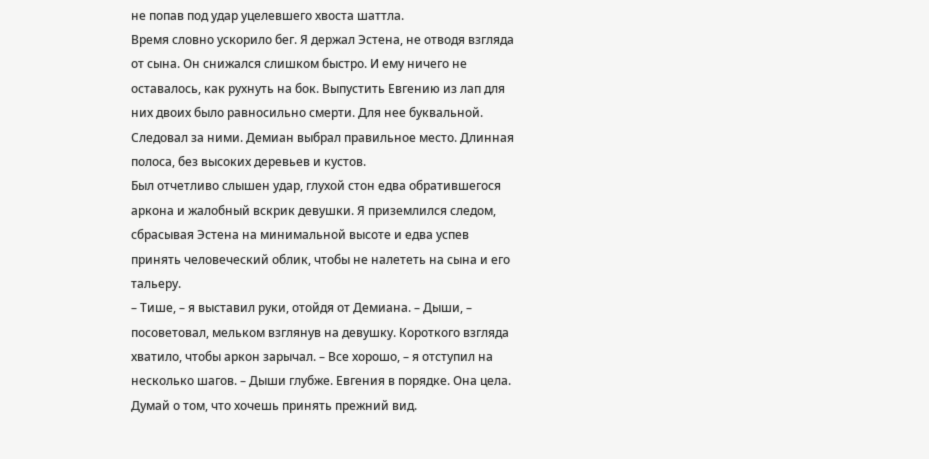не попав под удар уцелевшего хвоста шаттла.
Время словно ускорило бег. Я держал Эстена, не отводя взгляда от сына. Он снижался слишком быстро. И ему ничего не оставалось, как рухнуть на бок. Выпустить Евгению из лап для них двоих было равносильно смерти. Для нее буквальной.
Следовал за ними. Демиан выбрал правильное место. Длинная полоса, без высоких деревьев и кустов.
Был отчетливо слышен удар, глухой стон едва обратившегося аркона и жалобный вскрик девушки. Я приземлился следом, сбрасывая Эстена на минимальной высоте и едва успев принять человеческий облик, чтобы не налететь на сына и его тальеру.
– Тише, – я выставил руки, отойдя от Демиана. – Дыши, – посоветовал, мельком взглянув на девушку. Короткого взгляда хватило, чтобы аркон зарычал. – Все хорошо, – я отступил на несколько шагов. – Дыши глубже. Евгения в порядке. Она цела. Думай о том, что хочешь принять прежний вид.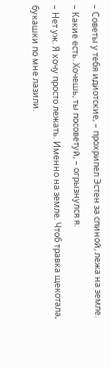– Советы у тебя идиотские, – прохрипел Эстен за спиной, лежа на земле.
– Какие есть. Хочешь, ты посоветуй, – огрызнулся я.
– Нет уж. Я хочу просто лежать. Именно на земле. Чтоб травка щекотала, букашки по мне лазили.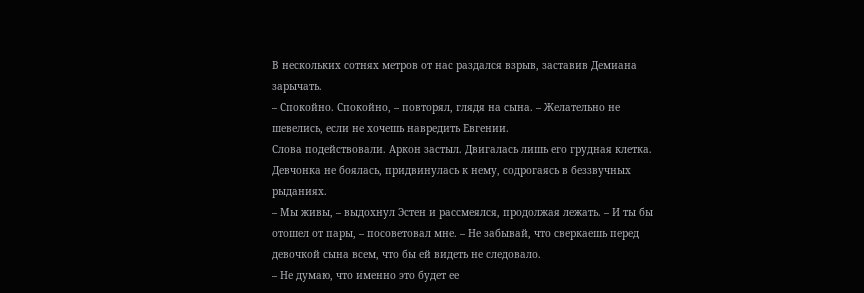В нескольких сотнях метров от нас раздался взрыв, заставив Демиана зарычать.
– Спокойно. Спокойно, – повторял, глядя на сына. – Желательно не шевелись, если не хочешь навредить Евгении.
Слова подействовали. Аркон застыл. Двигалась лишь его грудная клетка. Девчонка не боялась, придвинулась к нему, содрогаясь в беззвучных рыданиях.
– Мы живы, – выдохнул Эстен и рассмеялся, продолжая лежать. – И ты бы отошел от пары, – посоветовал мне. – Не забывай, что сверкаешь перед девочкой сына всем, что бы ей видеть не следовало.
– Не думаю, что именно это будет ее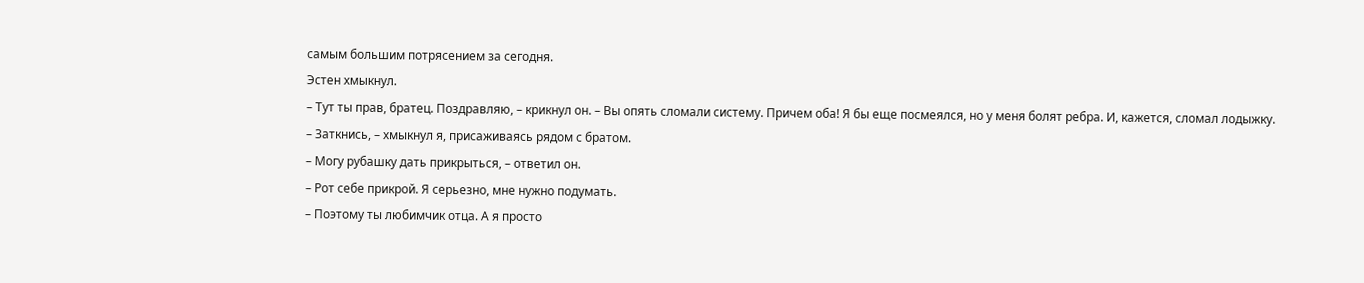самым большим потрясением за сегодня.
Эстен хмыкнул.
– Тут ты прав, братец. Поздравляю, – крикнул он. – Вы опять сломали систему. Причем оба! Я бы еще посмеялся, но у меня болят ребра. И, кажется, сломал лодыжку.
– Заткнись, – хмыкнул я, присаживаясь рядом с братом.
– Могу рубашку дать прикрыться, – ответил он.
– Рот себе прикрой. Я серьезно, мне нужно подумать.
– Поэтому ты любимчик отца. А я просто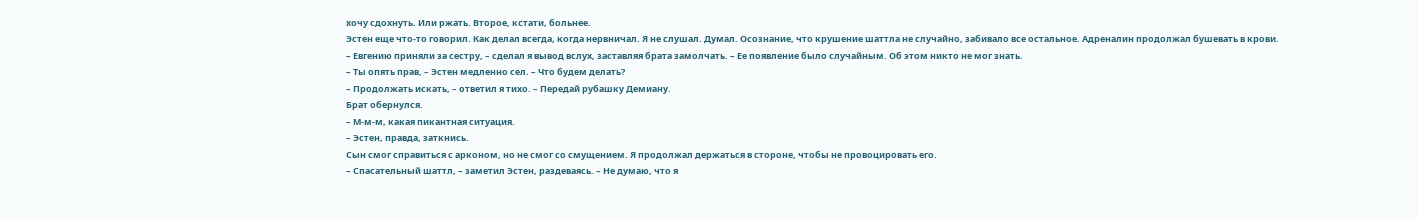хочу сдохнуть. Или ржать. Второе, кстати, больнее.
Эстен еще что-то говорил. Как делал всегда, когда нервничал. Я не слушал. Думал. Осознание, что крушение шаттла не случайно, забивало все остальное. Адреналин продолжал бушевать в крови.
– Евгению приняли за сестру, – сделал я вывод вслух, заставляя брата замолчать. – Ее появление было случайным. Об этом никто не мог знать.
– Ты опять прав, – Эстен медленно сел. – Что будем делать?
– Продолжать искать, – ответил я тихо. – Передай рубашку Демиану.
Брат обернулся.
– М-м-м, какая пикантная ситуация.
– Эстен, правда, заткнись.
Сын смог справиться с арконом, но не смог со смущением. Я продолжал держаться в стороне, чтобы не провоцировать его.
– Спасательный шаттл, – заметил Эстен, раздеваясь. – Не думаю, что я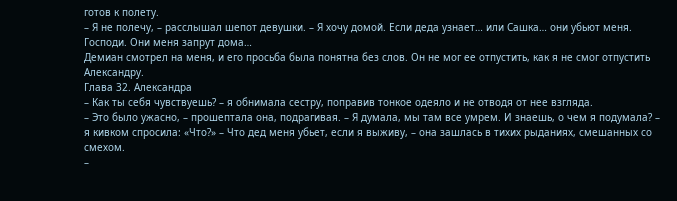готов к полету.
– Я не полечу, – расслышал шепот девушки. – Я хочу домой. Если деда узнает… или Сашка… они убьют меня. Господи. Они меня запрут дома…
Демиан смотрел на меня, и его просьба была понятна без слов. Он не мог ее отпустить, как я не смог отпустить Александру.
Глава 32. Александра
– Как ты себя чувствуешь? – я обнимала сестру, поправив тонкое одеяло и не отводя от нее взгляда.
– Это было ужасно, – прошептала она, подрагивая. – Я думала, мы там все умрем. И знаешь, о чем я подумала? – я кивком спросила: «Что?» – Что дед меня убьет, если я выживу, – она зашлась в тихих рыданиях, смешанных со смехом.
–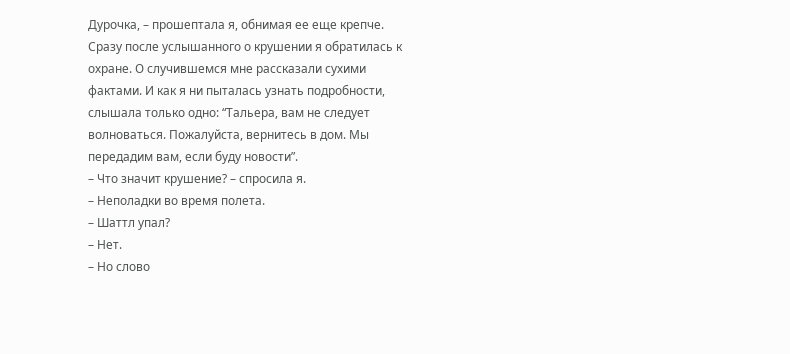Дурочка, – прошептала я, обнимая ее еще крепче.
Сразу после услышанного о крушении я обратилась к охране. О случившемся мне рассказали сухими фактами. И как я ни пыталась узнать подробности, слышала только одно: “Тальера, вам не следует волноваться. Пожалуйста, вернитесь в дом. Мы передадим вам, если буду новости”.
– Что значит крушение? – спросила я.
– Неполадки во время полета.
– Шаттл упал?
– Нет.
– Но слово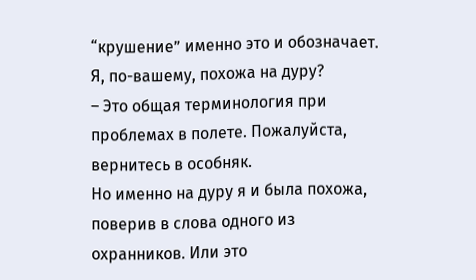“крушение” именно это и обозначает. Я, по-вашему, похожа на дуру?
– Это общая терминология при проблемах в полете. Пожалуйста, вернитесь в особняк.
Но именно на дуру я и была похожа, поверив в слова одного из охранников. Или это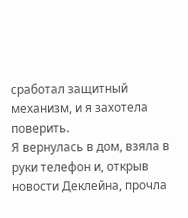сработал защитный механизм, и я захотела поверить.
Я вернулась в дом, взяла в руки телефон и, открыв новости Деклейна, прочла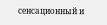сенсационный и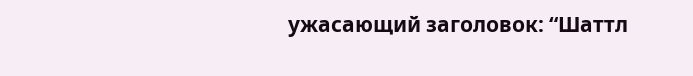ужасающий заголовок: “Шаттл